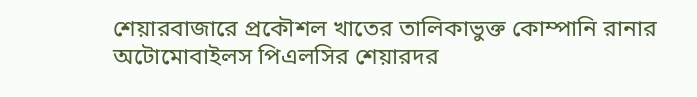শেয়ারবাজারে প্রকৌশল খাতের তালিকাভুক্ত কোম্পানি রানার অটোমোবাইলস পিএলসির শেয়ারদর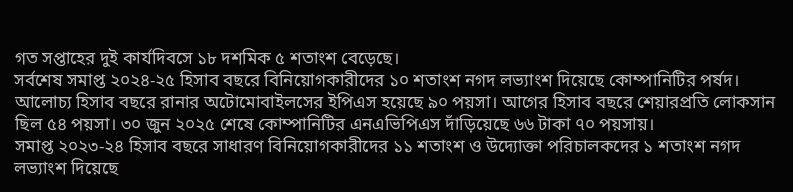গত সপ্তাহের দুই কার্যদিবসে ১৮ দশমিক ৫ শতাংশ বেড়েছে।
সর্বশেষ সমাপ্ত ২০২৪-২৫ হিসাব বছরে বিনিয়োগকারীদের ১০ শতাংশ নগদ লভ্যাংশ দিয়েছে কোম্পানিটির পর্ষদ। আলোচ্য হিসাব বছরে রানার অটোমোবাইলসের ইপিএস হয়েছে ৯০ পয়সা। আগের হিসাব বছরে শেয়ারপ্রতি লোকসান ছিল ৫৪ পয়সা। ৩০ জুন ২০২৫ শেষে কোম্পানিটির এনএভিপিএস দাঁড়িয়েছে ৬৬ টাকা ৭০ পয়সায়।
সমাপ্ত ২০২৩-২৪ হিসাব বছরে সাধারণ বিনিয়োগকারীদের ১১ শতাংশ ও উদ্যোক্তা পরিচালকদের ১ শতাংশ নগদ লভ্যাংশ দিয়েছে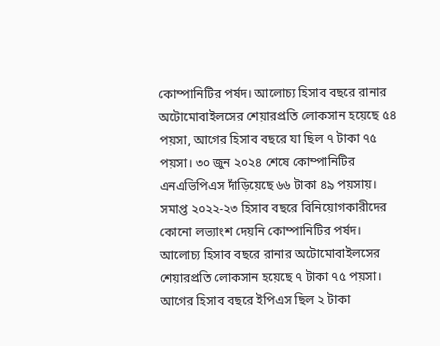কোম্পানিটির পর্ষদ। আলোচ্য হিসাব বছরে রানার অটোমোবাইলসের শেয়ারপ্রতি লোকসান হয়েছে ৫৪ পয়সা, আগের হিসাব বছরে যা ছিল ৭ টাকা ৭৫ পয়সা। ৩০ জুন ২০২৪ শেষে কোম্পানিটির এনএভিপিএস দাঁড়িয়েছে ৬৬ টাকা ৪৯ পয়সায়।
সমাপ্ত ২০২২-২৩ হিসাব বছরে বিনিয়োগকারীদের কোনো লভ্যাংশ দেয়নি কোম্পানিটির পর্ষদ। আলোচ্য হিসাব বছরে রানার অটোমোবাইলসের শেয়ারপ্রতি লোকসান হয়েছে ৭ টাকা ৭৫ পয়সা। আগের হিসাব বছরে ইপিএস ছিল ২ টাকা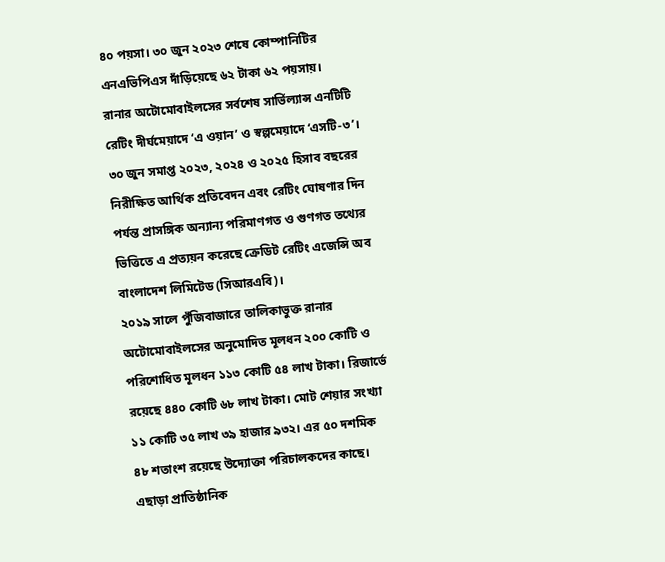৪০ পয়সা। ৩০ জুন ২০২৩ শেষে কোম্পানিটির এনএভিপিএস দাঁড়িয়েছে ৬২ টাকা ৬২ পয়সায়।
রানার অটোমোবাইলসের সর্বশেষ সার্ভিল্যান্স এনটিটি রেটিং দীর্ঘমেয়াদে ‘এ ওয়ান’ ও স্বল্পমেয়াদে ‘এসটি-৩’। ৩০ জুন সমাপ্ত ২০২৩, ২০২৪ ও ২০২৫ হিসাব বছরের নিরীক্ষিত আর্থিক প্রতিবেদন এবং রেটিং ঘোষণার দিন পর্যন্ত প্রাসঙ্গিক অন্যান্য পরিমাণগত ও গুণগত তথ্যের ভিত্তিতে এ প্রত্যয়ন করেছে ক্রেডিট রেটিং এজেন্সি অব বাংলাদেশ লিমিটেড (সিআরএবি)।
২০১৯ সালে পুঁজিবাজারে তালিকাভুক্ত রানার অটোমোবাইলসের অনুমোদিত মূলধন ২০০ কোটি ও পরিশোধিত মূলধন ১১৩ কোটি ৫৪ লাখ টাকা। রিজার্ভে রয়েছে ৪৪০ কোটি ৬৮ লাখ টাকা। মোট শেয়ার সংখ্যা ১১ কোটি ৩৫ লাখ ৩৯ হাজার ৯৩২। এর ৫০ দশমিক ৪৮ শতাংশ রয়েছে উদ্যোক্তা পরিচালকদের কাছে। এছাড়া প্রাতিষ্ঠানিক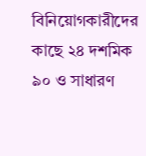বিনিয়োগকারীদের কাছে ২৪ দশমিক ৯০ ও সাধারণ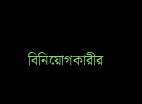বিনিয়োগকারীর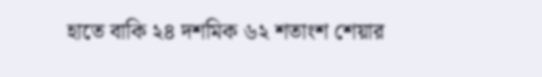হাতে বাকি ২৪ দশমিক ৬২ শতাংশ শেয়ার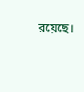রয়েছে।